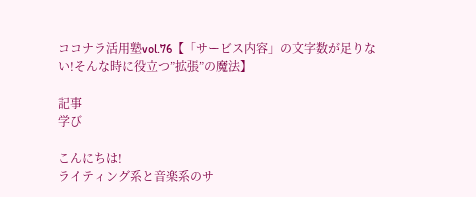ココナラ活用塾vol.76【「サービス内容」の文字数が足りない!そんな時に役立つ”拡張”の魔法】

記事
学び

こんにちは!
ライティング系と音楽系のサ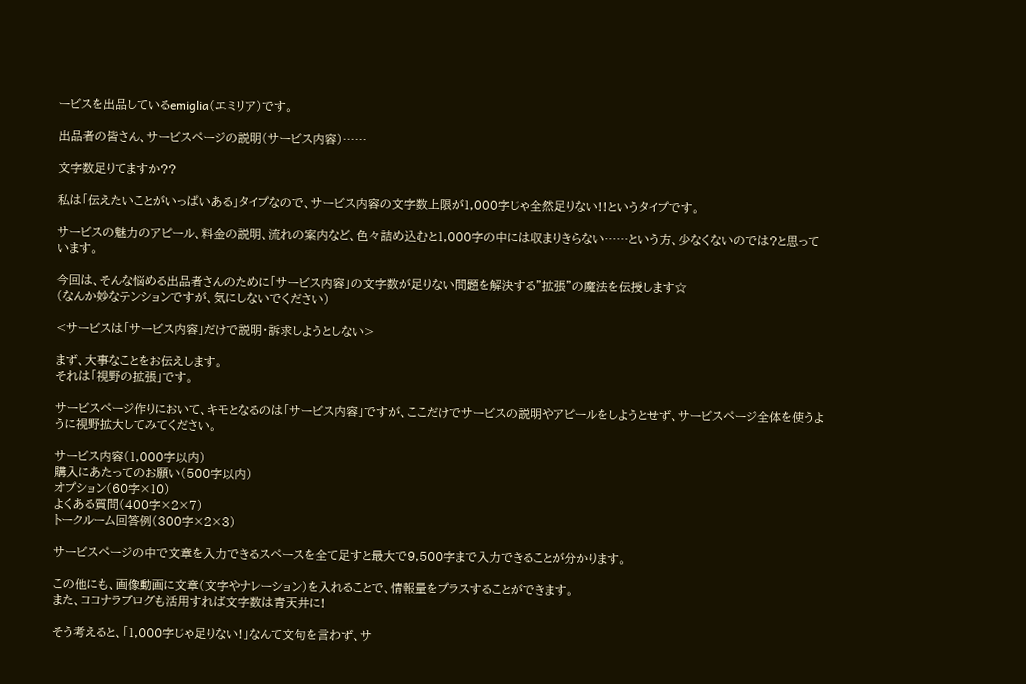ービスを出品しているemiglia(エミリア)です。

出品者の皆さん、サービスページの説明(サービス内容)……

文字数足りてますか??

私は「伝えたいことがいっぱいある」タイプなので、サービス内容の文字数上限が1,000字じゃ全然足りない!!というタイプです。

サービスの魅力のアピール、料金の説明、流れの案内など、色々詰め込むと1,000字の中には収まりきらない……という方、少なくないのでは?と思っています。

今回は、そんな悩める出品者さんのために「サービス内容」の文字数が足りない問題を解決する”拡張”の魔法を伝授します☆
(なんか妙なテンションですが、気にしないでください)

<サービスは「サービス内容」だけで説明・訴求しようとしない>

まず、大事なことをお伝えします。
それは「視野の拡張」です。

サービスページ作りにおいて、キモとなるのは「サービス内容」ですが、ここだけでサービスの説明やアピールをしようとせず、サービスページ全体を使うように視野拡大してみてください。

サービス内容(1,000字以内)
購入にあたってのお願い(500字以内)
オプション(60字×10)
よくある質問(400字×2×7)
トークルーム回答例(300字×2×3)

サービスページの中で文章を入力できるスペースを全て足すと最大で9,500字まで入力できることが分かります。

この他にも、画像動画に文章(文字やナレーション)を入れることで、情報量をプラスすることができます。
また、ココナラブログも活用すれば文字数は青天井に!

そう考えると、「1,000字じゃ足りない!」なんて文句を言わず、サ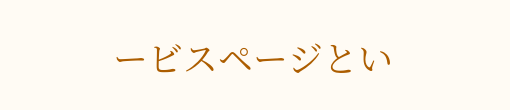ービスページとい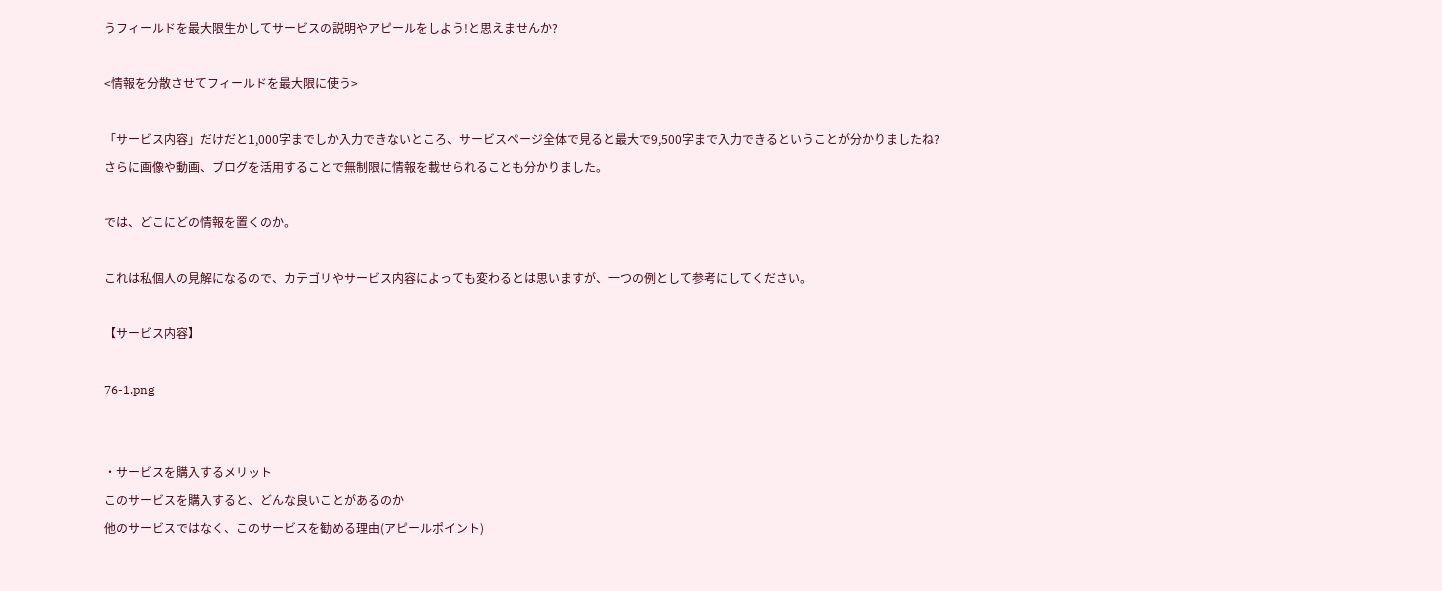うフィールドを最大限生かしてサービスの説明やアピールをしよう!と思えませんか?

<情報を分散させてフィールドを最大限に使う>

「サービス内容」だけだと1,000字までしか入力できないところ、サービスページ全体で見ると最大で9,500字まで入力できるということが分かりましたね?
さらに画像や動画、ブログを活用することで無制限に情報を載せられることも分かりました。

では、どこにどの情報を置くのか。

これは私個人の見解になるので、カテゴリやサービス内容によっても変わるとは思いますが、一つの例として参考にしてください。

【サービス内容】

76-1.png


・サービスを購入するメリット
このサービスを購入すると、どんな良いことがあるのか
他のサービスではなく、このサービスを勧める理由(アピールポイント)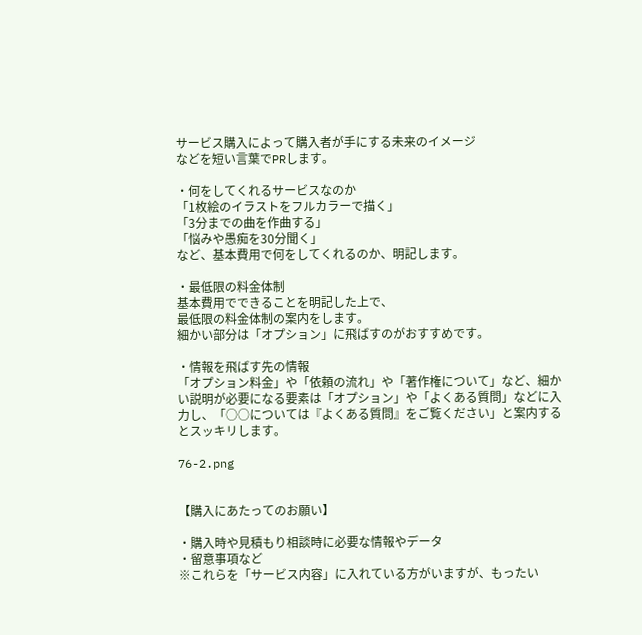サービス購入によって購入者が手にする未来のイメージ
などを短い言葉でPRします。

・何をしてくれるサービスなのか
「1枚絵のイラストをフルカラーで描く」
「3分までの曲を作曲する」
「悩みや愚痴を30分聞く」
など、基本費用で何をしてくれるのか、明記します。

・最低限の料金体制
基本費用でできることを明記した上で、
最低限の料金体制の案内をします。
細かい部分は「オプション」に飛ばすのがおすすめです。

・情報を飛ばす先の情報
「オプション料金」や「依頼の流れ」や「著作権について」など、細かい説明が必要になる要素は「オプション」や「よくある質問」などに入力し、「○○については『よくある質問』をご覧ください」と案内するとスッキリします。

76-2.png


【購入にあたってのお願い】

・購入時や見積もり相談時に必要な情報やデータ
・留意事項など
※これらを「サービス内容」に入れている方がいますが、もったい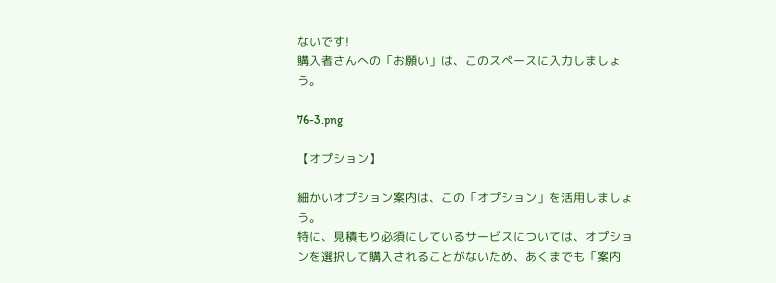ないです!
購入者さんへの「お願い」は、このスペースに入力しましょう。

76-3.png

【オプション】

細かいオプション案内は、この「オプション」を活用しましょう。
特に、見積もり必須にしているサービスについては、オプションを選択して購入されることがないため、あくまでも「案内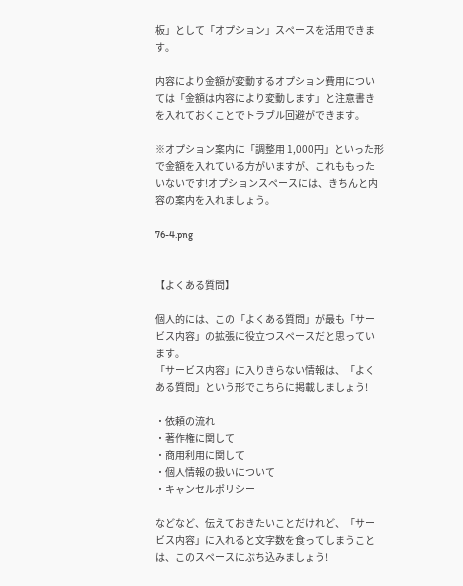板」として「オプション」スペースを活用できます。

内容により金額が変動するオプション費用については「金額は内容により変動します」と注意書きを入れておくことでトラブル回避ができます。

※オプション案内に「調整用 1,000円」といった形で金額を入れている方がいますが、これももったいないです!オプションスペースには、きちんと内容の案内を入れましょう。

76-4.png


【よくある質問】

個人的には、この「よくある質問」が最も「サービス内容」の拡張に役立つスペースだと思っています。
「サービス内容」に入りきらない情報は、「よくある質問」という形でこちらに掲載しましょう!

・依頼の流れ
・著作権に関して
・商用利用に関して
・個人情報の扱いについて
・キャンセルポリシー

などなど、伝えておきたいことだけれど、「サービス内容」に入れると文字数を食ってしまうことは、このスペースにぶち込みましょう!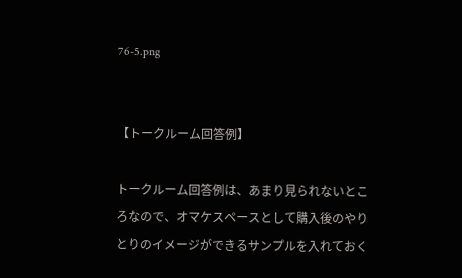76-5.png


【トークルーム回答例】

トークルーム回答例は、あまり見られないところなので、オマケスペースとして購入後のやりとりのイメージができるサンプルを入れておく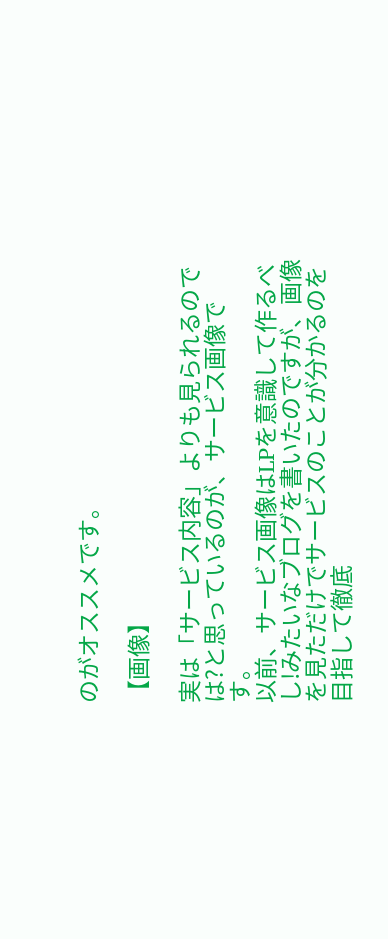のがオススメです。

【画像】

実は「サービス内容」よりも見られるのでは?と思っているのが、サービス画像です。
以前、サービス画像はLPを意識して作るべし!みたいなブログを書いたのですが、画像を見ただけでサービスのことが分かるのを目指して徹底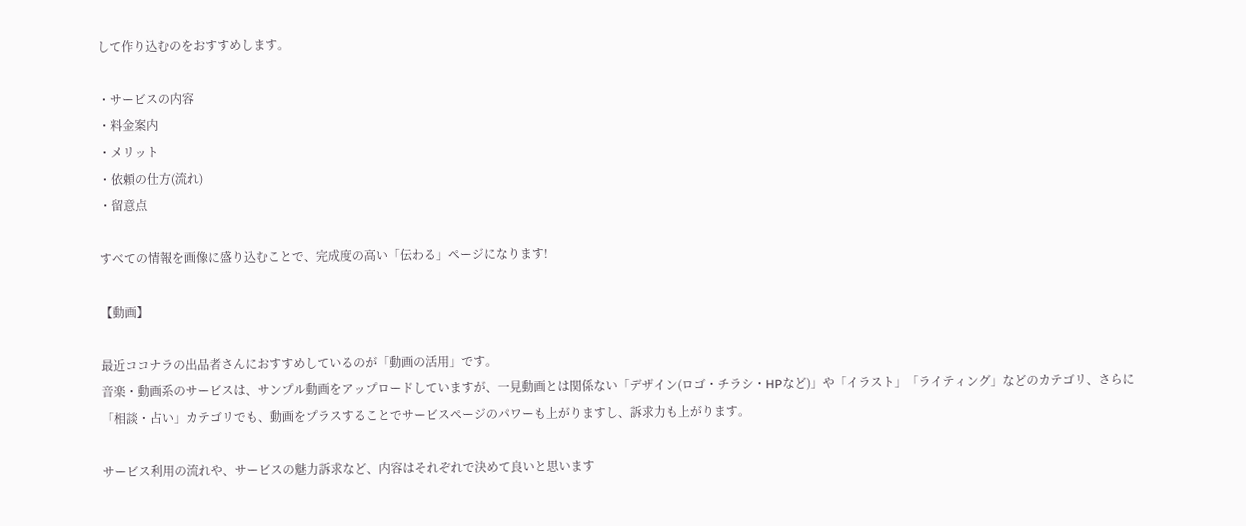して作り込むのをおすすめします。

・サービスの内容
・料金案内
・メリット
・依頼の仕方(流れ)
・留意点

すべての情報を画像に盛り込むことで、完成度の高い「伝わる」ページになります!

【動画】

最近ココナラの出品者さんにおすすめしているのが「動画の活用」です。
音楽・動画系のサービスは、サンプル動画をアップロードしていますが、一見動画とは関係ない「デザイン(ロゴ・チラシ・HPなど)」や「イラスト」「ライティング」などのカテゴリ、さらに「相談・占い」カテゴリでも、動画をプラスすることでサービスページのパワーも上がりますし、訴求力も上がります。

サービス利用の流れや、サービスの魅力訴求など、内容はそれぞれで決めて良いと思います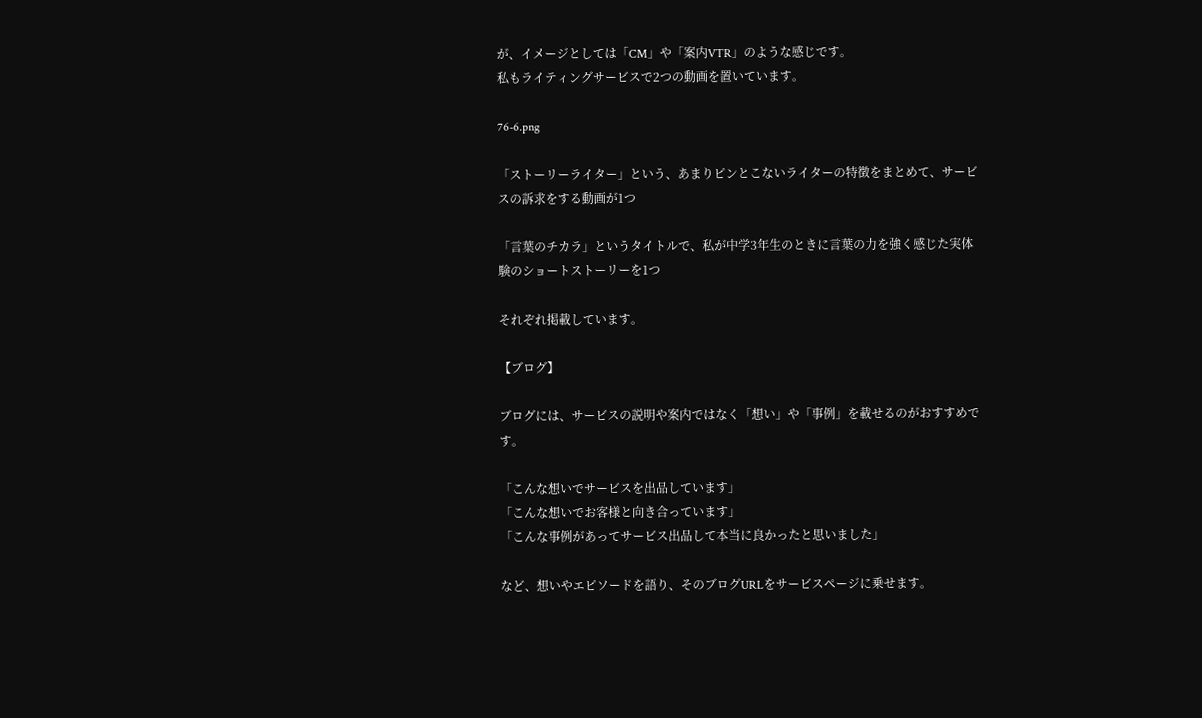が、イメージとしては「CM」や「案内VTR」のような感じです。
私もライティングサービスで2つの動画を置いています。

76-6.png

「ストーリーライター」という、あまりピンとこないライターの特徴をまとめて、サービスの訴求をする動画が1つ

「言葉のチカラ」というタイトルで、私が中学3年生のときに言葉の力を強く感じた実体験のショートストーリーを1つ

それぞれ掲載しています。

【ブログ】

ブログには、サービスの説明や案内ではなく「想い」や「事例」を載せるのがおすすめです。

「こんな想いでサービスを出品しています」
「こんな想いでお客様と向き合っています」
「こんな事例があってサービス出品して本当に良かったと思いました」

など、想いやエピソードを語り、そのブログURLをサービスページに乗せます。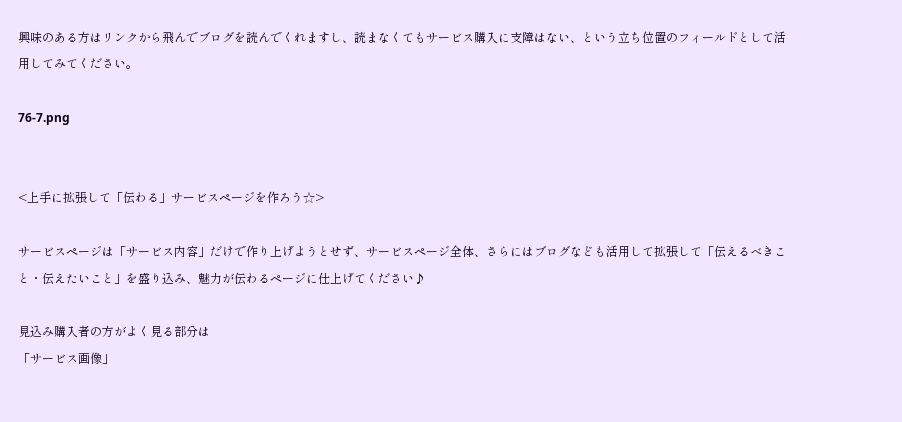興味のある方はリンクから飛んでブログを読んでくれますし、読まなくてもサービス購入に支障はない、という立ち位置のフィールドとして活用してみてください。

76-7.png


<上手に拡張して「伝わる」サービスページを作ろう☆>

サービスページは「サービス内容」だけで作り上げようとせず、サービスページ全体、さらにはブログなども活用して拡張して「伝えるべきこと・伝えたいこと」を盛り込み、魅力が伝わるページに仕上げてください♪

見込み購入者の方がよく見る部分は
「サービス画像」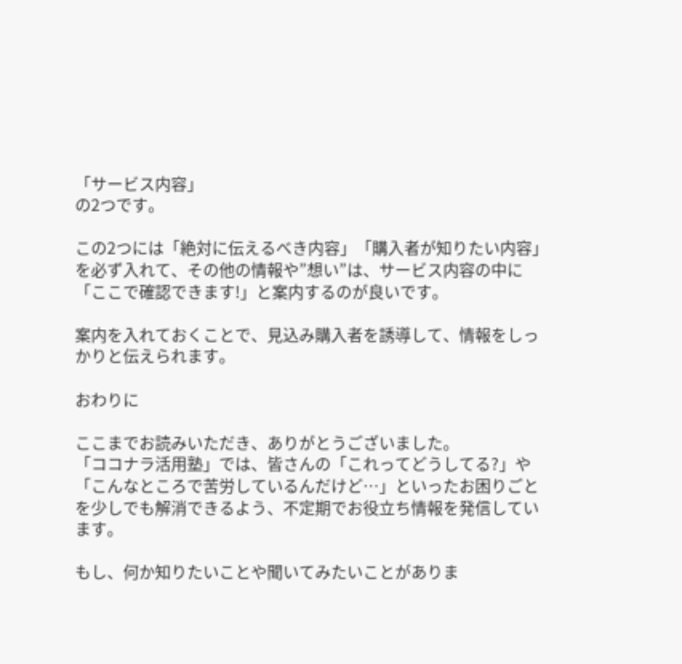「サービス内容」
の2つです。

この2つには「絶対に伝えるべき内容」「購入者が知りたい内容」を必ず入れて、その他の情報や”想い”は、サービス内容の中に「ここで確認できます!」と案内するのが良いです。

案内を入れておくことで、見込み購入者を誘導して、情報をしっかりと伝えられます。

おわりに

ここまでお読みいただき、ありがとうございました。
「ココナラ活用塾」では、皆さんの「これってどうしてる?」や「こんなところで苦労しているんだけど…」といったお困りごとを少しでも解消できるよう、不定期でお役立ち情報を発信しています。

もし、何か知りたいことや聞いてみたいことがありま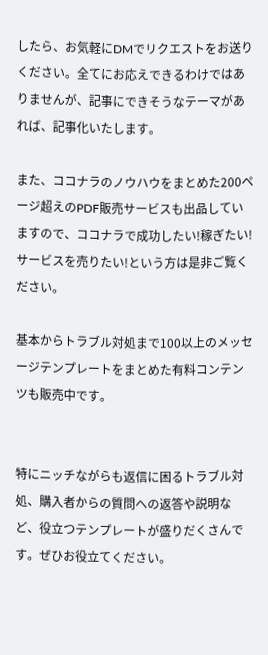したら、お気軽にDMでリクエストをお送りください。全てにお応えできるわけではありませんが、記事にできそうなテーマがあれば、記事化いたします。

また、ココナラのノウハウをまとめた200ページ超えのPDF販売サービスも出品していますので、ココナラで成功したい!稼ぎたい!サービスを売りたい!という方は是非ご覧ください。

基本からトラブル対処まで100以上のメッセージテンプレートをまとめた有料コンテンツも販売中です。


特にニッチながらも返信に困るトラブル対処、購入者からの質問への返答や説明など、役立つテンプレートが盛りだくさんです。ぜひお役立てください。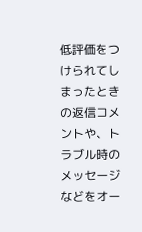低評価をつけられてしまったときの返信コメントや、トラブル時のメッセージなどをオー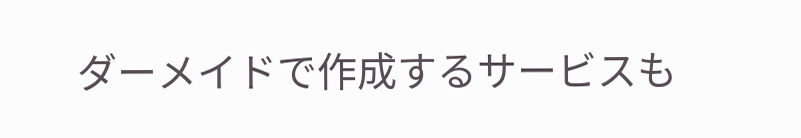ダーメイドで作成するサービスも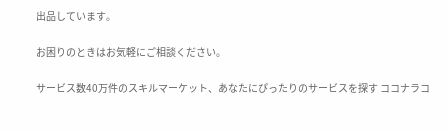出品しています。

お困りのときはお気軽にご相談ください。

サービス数40万件のスキルマーケット、あなたにぴったりのサービスを探す ココナラコ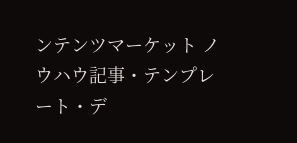ンテンツマーケット ノウハウ記事・テンプレート・デ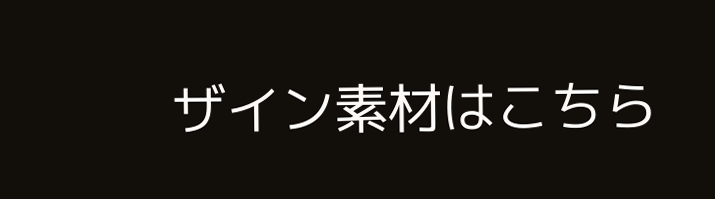ザイン素材はこちら